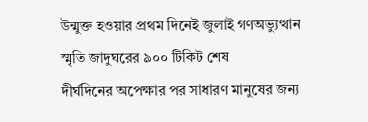উন্মুক্ত হওয়ার প্রথম দিনেই জুলাই গণঅভ্যুত্থান স্মৃতি জাদুঘরের ৯০০ টিকিট শেষ
দীর্ঘদিনের অপেক্ষার পর সাধারণ মানুষের জন্য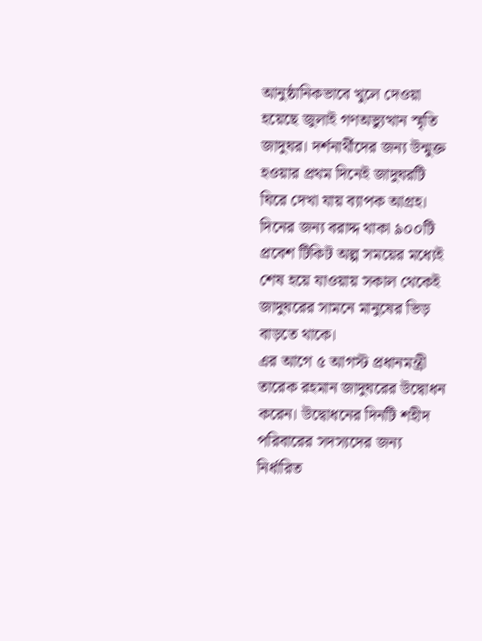আনুষ্ঠানিকভাবে খুলে দেওয়া হয়েছে জুলাই গণঅভ্যুত্থান স্মৃতি জাদুঘর। দর্শনার্থীদের জন্য উন্মুক্ত হওয়ার প্রথম দিনেই জাদুঘরটি ঘিরে দেখা যায় ব্যাপক আগ্রহ। দিনের জন্য বরাদ্দ থাকা ৯০০টি প্রবেশ টিকিট অল্প সময়ের মধ্যেই শেষ হয়ে যাওয়ায় সকাল থেকেই জাদুঘরের সামনে মানুষের ভিড় বাড়তে থাকে।
এর আগে ৫ আগস্ট প্রধানমন্ত্রী তারেক রহমান জাদুঘরের উদ্বোধন করেন। উদ্বোধনের দিনটি শহীদ পরিবারের সদস্যদের জন্য নির্ধারিত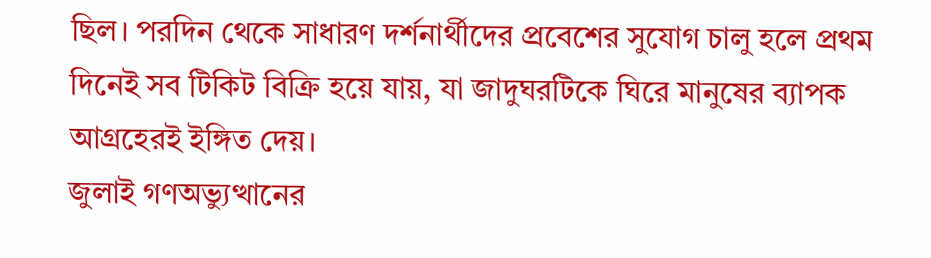ছিল। পরদিন থেকে সাধারণ দর্শনার্থীদের প্রবেশের সুযোগ চালু হলে প্রথম দিনেই সব টিকিট বিক্রি হয়ে যায়, যা জাদুঘরটিকে ঘিরে মানুষের ব্যাপক আগ্রহেরই ইঙ্গিত দেয়।
জুলাই গণঅভ্যুত্থানের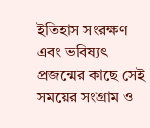ইতিহাস সংরক্ষণ এবং ভবিষ্যৎ প্রজন্মের কাছে সেই সময়ের সংগ্রাম ও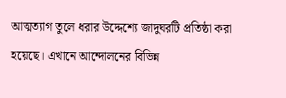আত্মত্যাগ তুলে ধরার উদ্দেশ্যে জাদুঘরটি প্রতিষ্ঠা করা হয়েছে। এখানে আন্দোলনের বিভিন্ন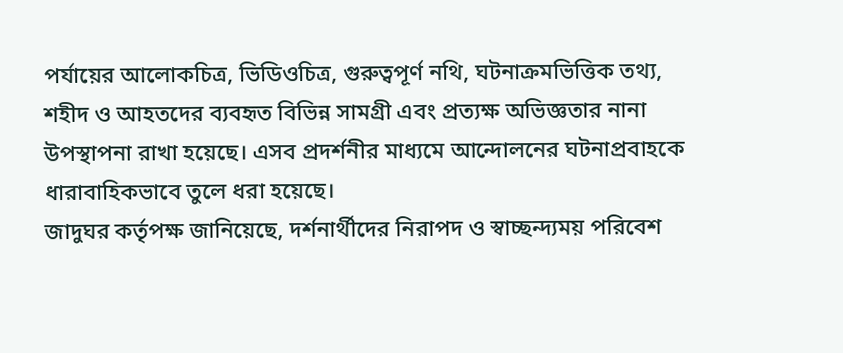পর্যায়ের আলোকচিত্র, ভিডিওচিত্র, গুরুত্বপূর্ণ নথি, ঘটনাক্রমভিত্তিক তথ্য, শহীদ ও আহতদের ব্যবহৃত বিভিন্ন সামগ্রী এবং প্রত্যক্ষ অভিজ্ঞতার নানা উপস্থাপনা রাখা হয়েছে। এসব প্রদর্শনীর মাধ্যমে আন্দোলনের ঘটনাপ্রবাহকে ধারাবাহিকভাবে তুলে ধরা হয়েছে।
জাদুঘর কর্তৃপক্ষ জানিয়েছে, দর্শনার্থীদের নিরাপদ ও স্বাচ্ছন্দ্যময় পরিবেশ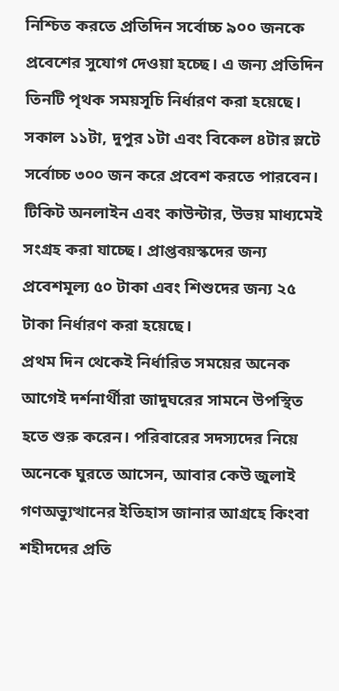নিশ্চিত করতে প্রতিদিন সর্বোচ্চ ৯০০ জনকে প্রবেশের সুযোগ দেওয়া হচ্ছে। এ জন্য প্রতিদিন তিনটি পৃথক সময়সূচি নির্ধারণ করা হয়েছে। সকাল ১১টা, দুপুর ১টা এবং বিকেল ৪টার স্লটে সর্বোচ্চ ৩০০ জন করে প্রবেশ করতে পারবেন। টিকিট অনলাইন এবং কাউন্টার, উভয় মাধ্যমেই সংগ্রহ করা যাচ্ছে। প্রাপ্তবয়স্কদের জন্য প্রবেশমূল্য ৫০ টাকা এবং শিশুদের জন্য ২৫ টাকা নির্ধারণ করা হয়েছে।
প্রথম দিন থেকেই নির্ধারিত সময়ের অনেক আগেই দর্শনার্থীরা জাদুঘরের সামনে উপস্থিত হতে শুরু করেন। পরিবারের সদস্যদের নিয়ে অনেকে ঘুরতে আসেন, আবার কেউ জুলাই গণঅভ্যুত্থানের ইতিহাস জানার আগ্রহে কিংবা শহীদদের প্রতি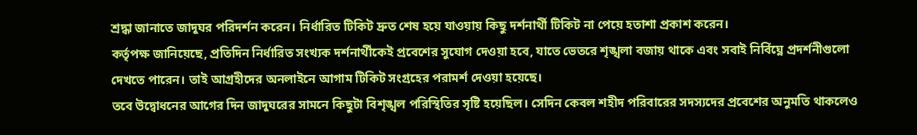শ্রদ্ধা জানাতে জাদুঘর পরিদর্শন করেন। নির্ধারিত টিকিট দ্রুত শেষ হয়ে যাওয়ায় কিছু দর্শনার্থী টিকিট না পেয়ে হতাশা প্রকাশ করেন।
কর্তৃপক্ষ জানিয়েছে, প্রতিদিন নির্ধারিত সংখ্যক দর্শনার্থীকেই প্রবেশের সুযোগ দেওয়া হবে, যাতে ভেতরে শৃঙ্খলা বজায় থাকে এবং সবাই নির্বিঘ্নে প্রদর্শনীগুলো দেখতে পারেন। তাই আগ্রহীদের অনলাইনে আগাম টিকিট সংগ্রহের পরামর্শ দেওয়া হয়েছে।
তবে উদ্বোধনের আগের দিন জাদুঘরের সামনে কিছুটা বিশৃঙ্খল পরিস্থিতির সৃষ্টি হয়েছিল। সেদিন কেবল শহীদ পরিবারের সদস্যদের প্রবেশের অনুমতি থাকলেও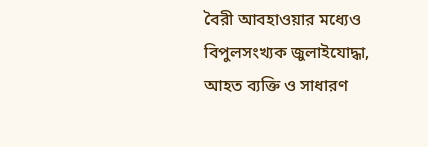বৈরী আবহাওয়ার মধ্যেও বিপুলসংখ্যক জুলাইযোদ্ধা, আহত ব্যক্তি ও সাধারণ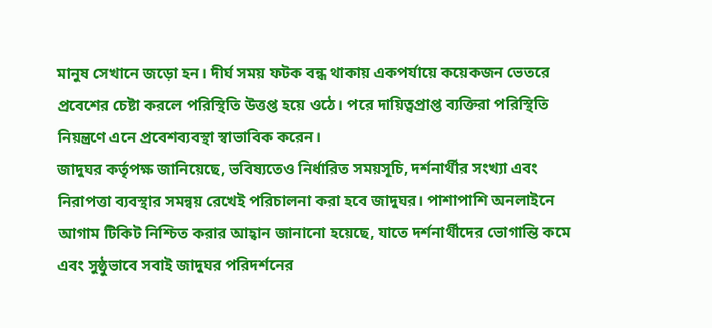মানুষ সেখানে জড়ো হন। দীর্ঘ সময় ফটক বন্ধ থাকায় একপর্যায়ে কয়েকজন ভেতরে প্রবেশের চেষ্টা করলে পরিস্থিতি উত্তপ্ত হয়ে ওঠে। পরে দায়িত্বপ্রাপ্ত ব্যক্তিরা পরিস্থিতি নিয়ন্ত্রণে এনে প্রবেশব্যবস্থা স্বাভাবিক করেন।
জাদুঘর কর্তৃপক্ষ জানিয়েছে, ভবিষ্যতেও নির্ধারিত সময়সূচি, দর্শনার্থীর সংখ্যা এবং নিরাপত্তা ব্যবস্থার সমন্বয় রেখেই পরিচালনা করা হবে জাদুঘর। পাশাপাশি অনলাইনে আগাম টিকিট নিশ্চিত করার আহ্বান জানানো হয়েছে, যাতে দর্শনার্থীদের ভোগান্তি কমে এবং সুষ্ঠুভাবে সবাই জাদুঘর পরিদর্শনের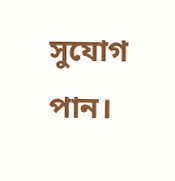সুযোগ পান।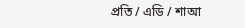প্রতি / এডি / শাআ